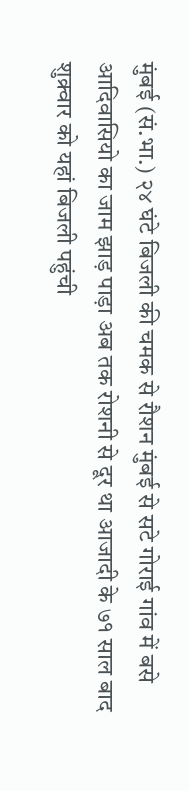मुंबई (सं.भा.) २४ घंटे बिजली की चमक से रौशन मुंबई से सटे गोराई गांव में बसे आदिवासियो का जाम झाड़ पाड़ा अब तक रोशनी से दूर था आजादी के ७१ साल बाद शुक्र्वार को यहां बिजली पहुंची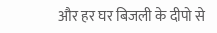और हर घर बिजली के दीपो से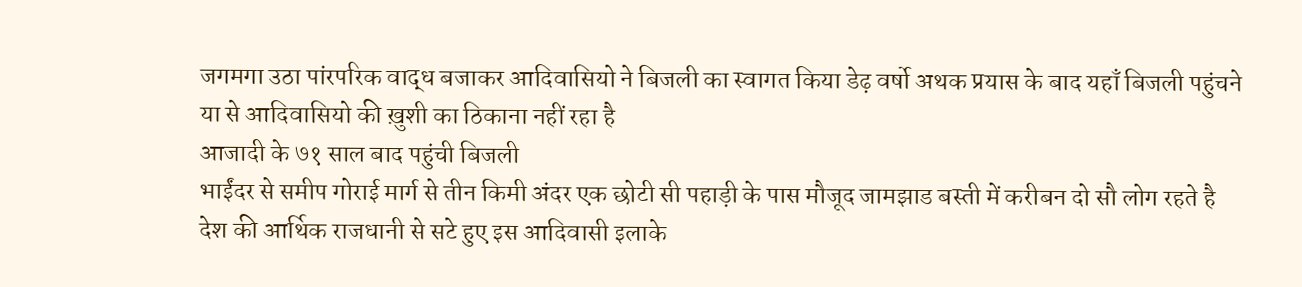जगमगा उठा पांरपरिक वाद्ध बजाकर आदिवासियो ने बिजली का स्वागत किया डेढ़ वर्षो अथक प्रयास के बाद यहाँ बिजली पहुंचने या से आदिवासियो की ख़ुशी का ठिकाना नहीं रहा है
आजादी के ७१ साल बाद पहुंची बिजली
भाईंदर से समीप गोराई मार्ग से तीन किमी अंदर एक छोटी सी पहाड़ी के पास मौजूद जामझाड बस्ती में करीबन दो सौ लोग रहते है देश की आर्थिक राजधानी से सटे हुए इस आदिवासी इलाके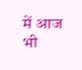में आज भी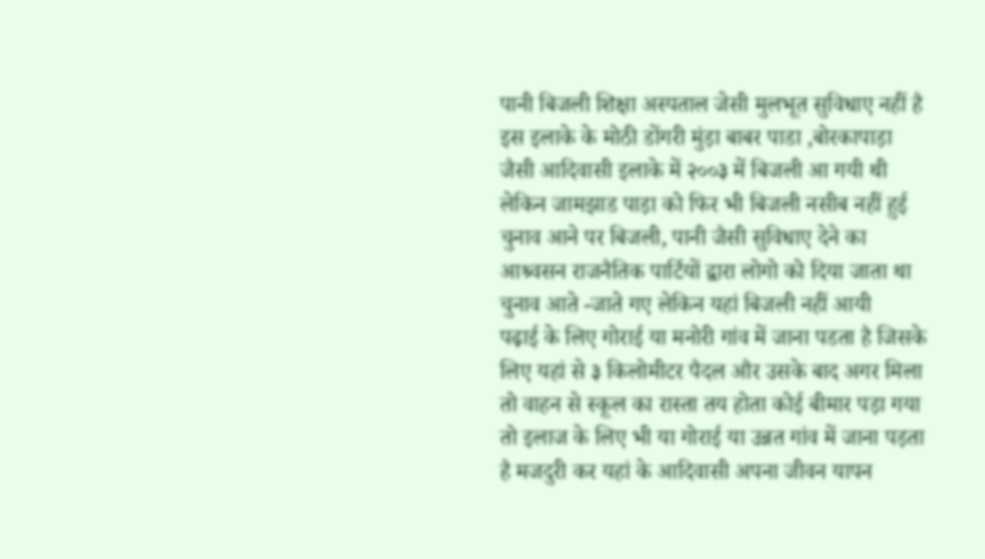पानी बिजली शिक्षा अस्पताल जेसी मुलभूत सुविधाए नहीं है
इस इलाके के मोठी डोंगरी मुंड़ा बाबर पाडा ,बोरकापाड़ा जैसी आदिवासी इलाके में २००३ में बिजली आ गयी थी लेकिन जामझाड पाड़ा को फिर भी बिजली नसीब नहीं हुई चुनाव आने पर बिजली, पानी जैसी सुविधाए देने का आश्र्वसन राजनैतिक पार्टियों द्वारा लोगो को दिया जाता था चुनाव आते -जाते गए लेकिन यहां बिजली नहीं आयी
पढ़ाई के लिए गोराई या मनोरी गांव में जाना पडता है जिसके लिए यहां से ३ किलोमीटर पैदल और उसके बाद अगर मिला तो वाहन से स्कूल का रास्ता तय होता कोई बीमार पड़ा गया तो इलाज के लिए भी या गोराई या उन्नत गांव में जाना पड़ता है मजदुरी कर यहां के आदिवासी अपना जीवन यापन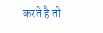करते है तो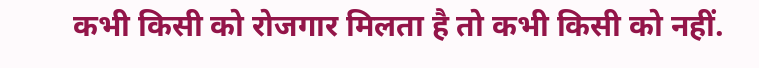कभी किसी को रोजगार मिलता है तो कभी किसी को नहीं.